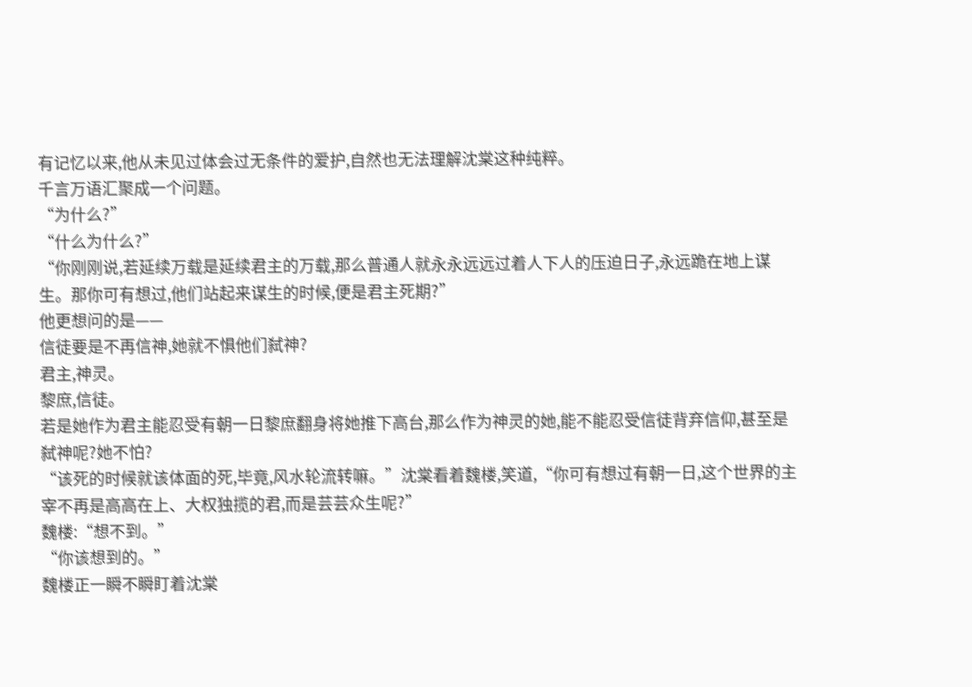有记忆以来,他从未见过体会过无条件的爱护,自然也无法理解沈棠这种纯粹。
千言万语汇聚成一个问题。
“为什么?”
“什么为什么?”
“你刚刚说,若延续万载是延续君主的万载,那么普通人就永永远远过着人下人的压迫日子,永远跪在地上谋生。那你可有想过,他们站起来谋生的时候,便是君主死期?”
他更想问的是——
信徒要是不再信神,她就不惧他们弑神?
君主,神灵。
黎庶,信徒。
若是她作为君主能忍受有朝一日黎庶翻身将她推下高台,那么作为神灵的她,能不能忍受信徒背弃信仰,甚至是弑神呢?她不怕?
“该死的时候就该体面的死,毕竟,风水轮流转嘛。”沈棠看着魏楼,笑道,“你可有想过有朝一日,这个世界的主宰不再是高高在上、大权独揽的君,而是芸芸众生呢?”
魏楼:“想不到。”
“你该想到的。”
魏楼正一瞬不瞬盯着沈棠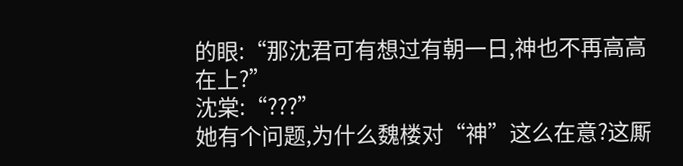的眼:“那沈君可有想过有朝一日,神也不再高高在上?”
沈棠:“???”
她有个问题,为什么魏楼对“神”这么在意?这厮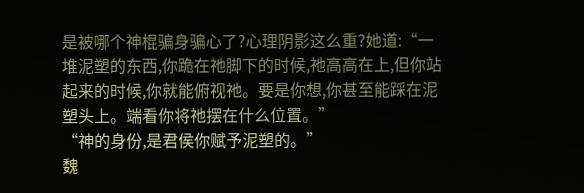是被哪个神棍骗身骗心了?心理阴影这么重?她道:“一堆泥塑的东西,你跪在祂脚下的时候,祂高高在上,但你站起来的时候,你就能俯视祂。要是你想,你甚至能踩在泥塑头上。端看你将祂摆在什么位置。”
“神的身份,是君侯你赋予泥塑的。”
魏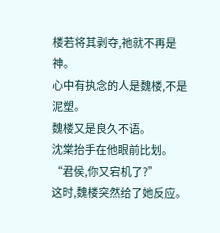楼若将其剥夺,祂就不再是神。
心中有执念的人是魏楼,不是泥塑。
魏楼又是良久不语。
沈棠抬手在他眼前比划。
“君侯,你又宕机了?”
这时,魏楼突然给了她反应。